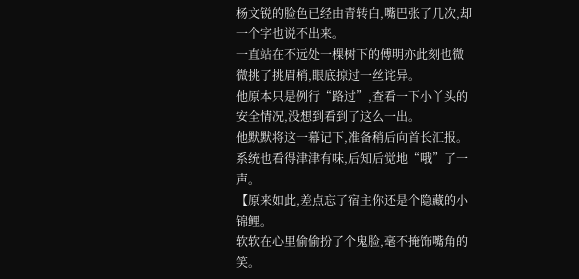杨文锐的脸色已经由青转白,嘴巴张了几次,却一个字也说不出来。
一直站在不远处一棵树下的傅明亦此刻也微微挑了挑眉梢,眼底掠过一丝诧异。
他原本只是例行“路过”,查看一下小丫头的安全情况,没想到看到了这么一出。
他默默将这一幕记下,准备稍后向首长汇报。
系统也看得津津有味,后知后觉地“哦”了一声。
【原来如此,差点忘了宿主你还是个隐藏的小锦鲤。
软软在心里偷偷扮了个鬼脸,毫不掩饰嘴角的笑。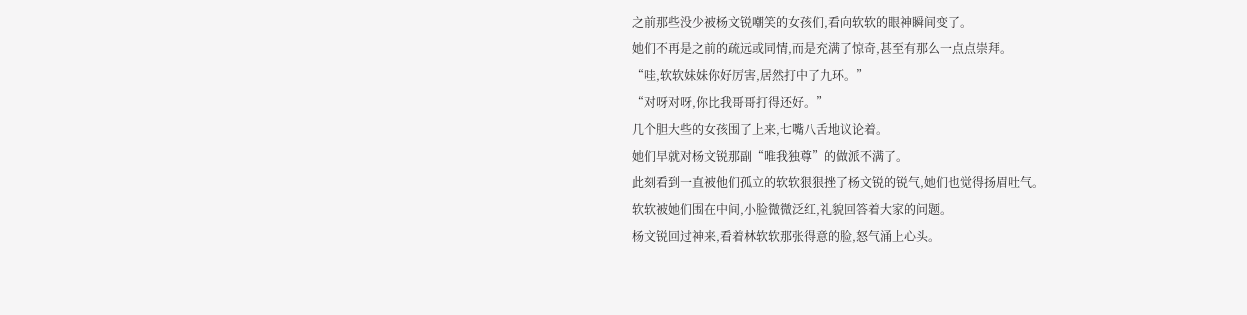之前那些没少被杨文锐嘲笑的女孩们,看向软软的眼神瞬间变了。
她们不再是之前的疏远或同情,而是充满了惊奇,甚至有那么一点点崇拜。
“哇,软软妹妹你好厉害,居然打中了九环。”
“对呀对呀,你比我哥哥打得还好。”
几个胆大些的女孩围了上来,七嘴八舌地议论着。
她们早就对杨文锐那副“唯我独尊”的做派不满了。
此刻看到一直被他们孤立的软软狠狠挫了杨文锐的锐气,她们也觉得扬眉吐气。
软软被她们围在中间,小脸微微泛红,礼貌回答着大家的问题。
杨文锐回过神来,看着林软软那张得意的脸,怒气涌上心头。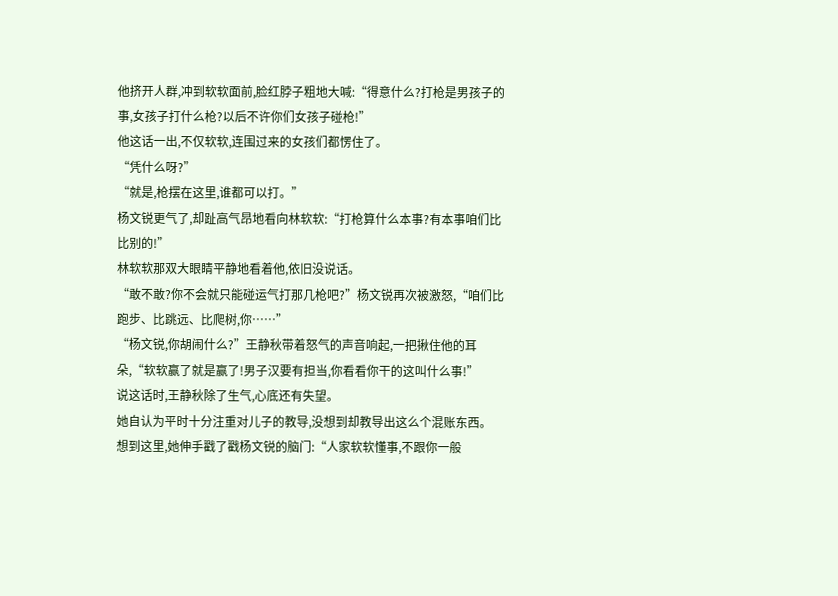他挤开人群,冲到软软面前,脸红脖子粗地大喊:“得意什么?打枪是男孩子的事,女孩子打什么枪?以后不许你们女孩子碰枪!”
他这话一出,不仅软软,连围过来的女孩们都愣住了。
“凭什么呀?”
“就是,枪摆在这里,谁都可以打。”
杨文锐更气了,却趾高气昂地看向林软软:“打枪算什么本事?有本事咱们比比别的!”
林软软那双大眼睛平静地看着他,依旧没说话。
“敢不敢?你不会就只能碰运气打那几枪吧?”杨文锐再次被激怒,“咱们比跑步、比跳远、比爬树,你……”
“杨文锐,你胡闹什么?”王静秋带着怒气的声音响起,一把揪住他的耳朵,“软软赢了就是赢了!男子汉要有担当,你看看你干的这叫什么事!”
说这话时,王静秋除了生气,心底还有失望。
她自认为平时十分注重对儿子的教导,没想到却教导出这么个混账东西。
想到这里,她伸手戳了戳杨文锐的脑门:“人家软软懂事,不跟你一般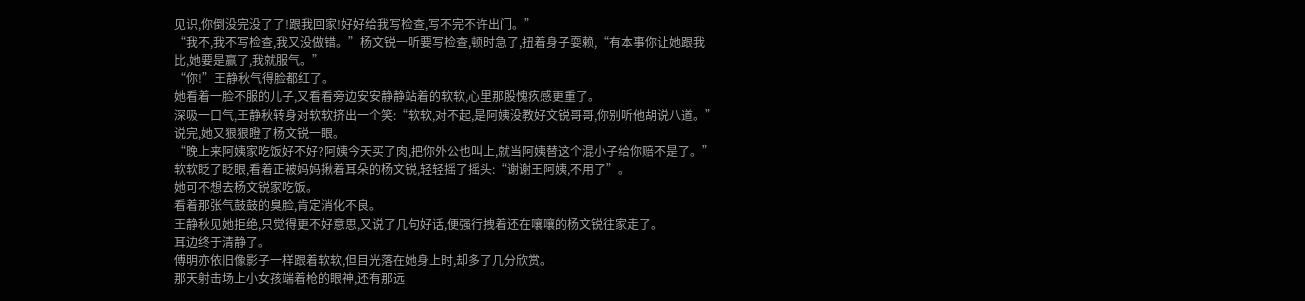见识,你倒没完没了了!跟我回家!好好给我写检查,写不完不许出门。”
“我不,我不写检查,我又没做错。”杨文锐一听要写检查,顿时急了,扭着身子耍赖,“有本事你让她跟我比,她要是赢了,我就服气。”
“你!”王静秋气得脸都红了。
她看着一脸不服的儿子,又看看旁边安安静静站着的软软,心里那股愧疚感更重了。
深吸一口气,王静秋转身对软软挤出一个笑:“软软,对不起,是阿姨没教好文锐哥哥,你别听他胡说八道。”
说完,她又狠狠瞪了杨文锐一眼。
“晚上来阿姨家吃饭好不好?阿姨今天买了肉,把你外公也叫上,就当阿姨替这个混小子给你赔不是了。”
软软眨了眨眼,看着正被妈妈揪着耳朵的杨文锐,轻轻摇了摇头:“谢谢王阿姨,不用了”。
她可不想去杨文锐家吃饭。
看着那张气鼓鼓的臭脸,肯定消化不良。
王静秋见她拒绝,只觉得更不好意思,又说了几句好话,便强行拽着还在嚷嚷的杨文锐往家走了。
耳边终于清静了。
傅明亦依旧像影子一样跟着软软,但目光落在她身上时,却多了几分欣赏。
那天射击场上小女孩端着枪的眼神,还有那远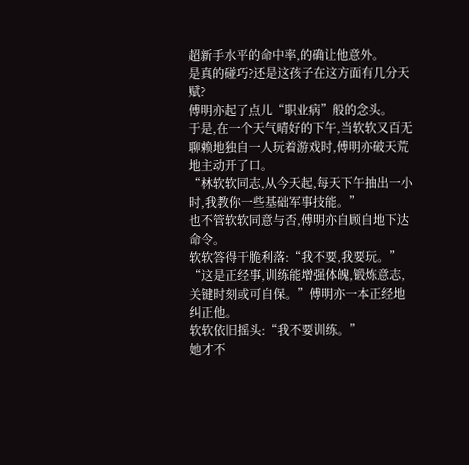超新手水平的命中率,的确让他意外。
是真的碰巧?还是这孩子在这方面有几分天赋?
傅明亦起了点儿“职业病”般的念头。
于是,在一个天气晴好的下午,当软软又百无聊赖地独自一人玩着游戏时,傅明亦破天荒地主动开了口。
“林软软同志,从今天起,每天下午抽出一小时,我教你一些基础军事技能。”
也不管软软同意与否,傅明亦自顾自地下达命令。
软软答得干脆利落:“我不要,我要玩。”
“这是正经事,训练能增强体魄,锻炼意志,关键时刻或可自保。”傅明亦一本正经地纠正他。
软软依旧摇头:“我不要训练。”
她才不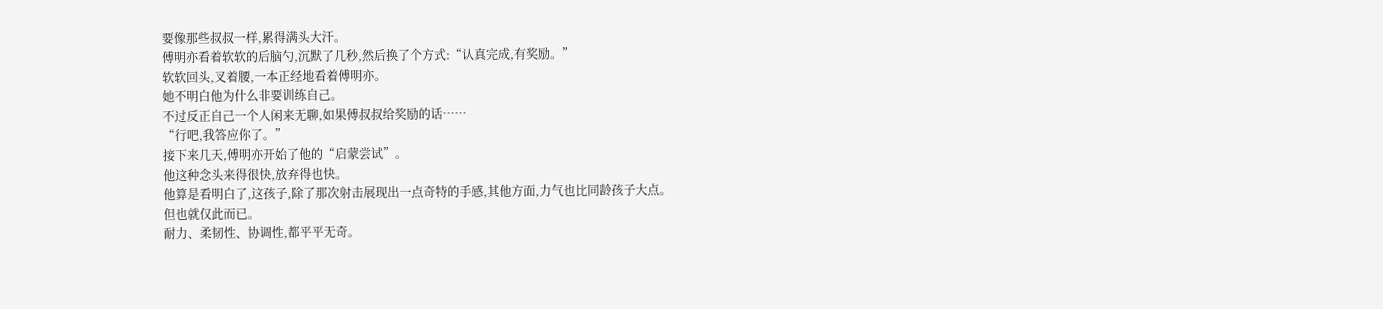要像那些叔叔一样,累得满头大汗。
傅明亦看着软软的后脑勺,沉默了几秒,然后换了个方式:“认真完成,有奖励。”
软软回头,叉着腰,一本正经地看着傅明亦。
她不明白他为什么非要训练自己。
不过反正自己一个人闲来无聊,如果傅叔叔给奖励的话……
“行吧,我答应你了。”
接下来几天,傅明亦开始了他的“启蒙尝试”。
他这种念头来得很快,放弃得也快。
他算是看明白了,这孩子,除了那次射击展现出一点奇特的手感,其他方面,力气也比同龄孩子大点。
但也就仅此而已。
耐力、柔韧性、协调性,都平平无奇。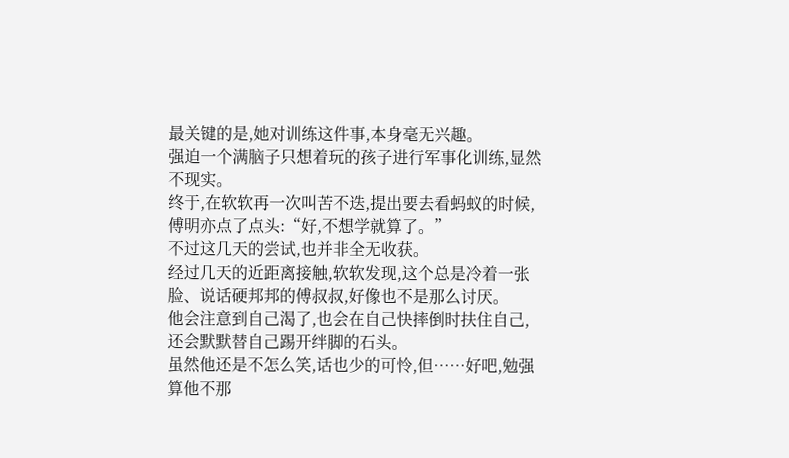最关键的是,她对训练这件事,本身毫无兴趣。
强迫一个满脑子只想着玩的孩子进行军事化训练,显然不现实。
终于,在软软再一次叫苦不迭,提出要去看蚂蚁的时候,傅明亦点了点头:“好,不想学就算了。”
不过这几天的尝试,也并非全无收获。
经过几天的近距离接触,软软发现,这个总是冷着一张脸、说话硬邦邦的傅叔叔,好像也不是那么讨厌。
他会注意到自己渴了,也会在自己快摔倒时扶住自己,还会默默替自己踢开绊脚的石头。
虽然他还是不怎么笑,话也少的可怜,但……好吧,勉强算他不那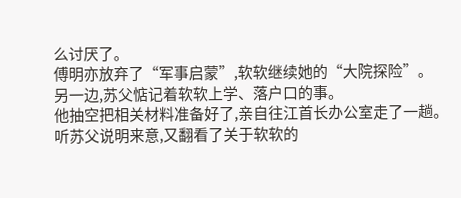么讨厌了。
傅明亦放弃了“军事启蒙”,软软继续她的“大院探险”。
另一边,苏父惦记着软软上学、落户口的事。
他抽空把相关材料准备好了,亲自往江首长办公室走了一趟。
听苏父说明来意,又翻看了关于软软的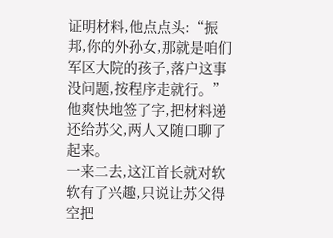证明材料,他点点头:“振邦,你的外孙女,那就是咱们军区大院的孩子,落户这事没问题,按程序走就行。”
他爽快地签了字,把材料递还给苏父,两人又随口聊了起来。
一来二去,这江首长就对软软有了兴趣,只说让苏父得空把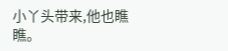小丫头带来,他也瞧瞧。